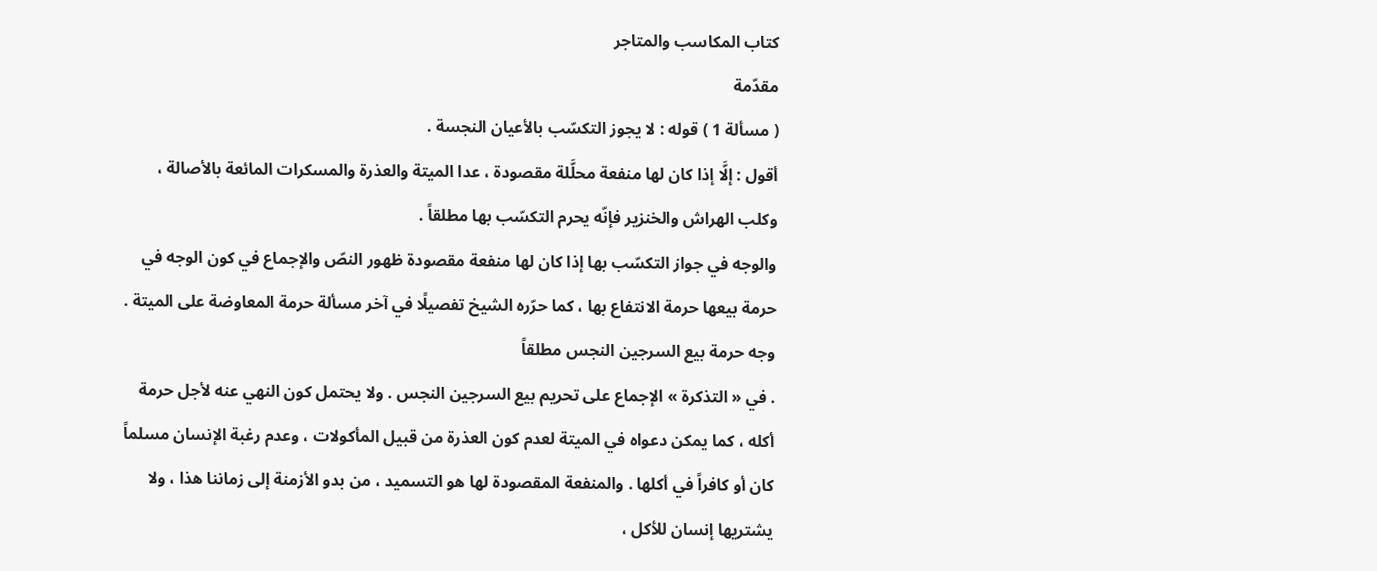كتاب المكاسب والمتاجر
مقدّمة
( مسألة 1 ) قوله : لا يجوز التكسّب بالأعيان النجسة .
أقول : إلَّا إذا كان لها منفعة محلَّلة مقصودة ، عدا الميتة والعذرة والمسكرات المائعة بالأصالة ، وكلب الهراش والخنزير فإنّه يحرم التكسّب بها مطلقاً .
والوجه في جواز التكسّب بها إذا كان لها منفعة مقصودة ظهور النصّ والإجماع في كون الوجه في حرمة بيعها حرمة الانتفاع بها ، كما حرّره الشيخ تفصيلًا في آخر مسألة حرمة المعاوضة على الميتة .
وجه حرمة بيع السرجين النجس مطلقاً
. في « التذكرة » الإجماع على تحريم بيع السرجين النجس . ولا يحتمل كون النهي عنه لأجل حرمة أكله ، كما يمكن دعواه في الميتة لعدم كون العذرة من قبيل المأكولات ، وعدم رغبة الإنسان مسلماً كان أو كافراً في أكلها . والمنفعة المقصودة لها هو التسميد ، من بدو الأزمنة إلى زماننا هذا ، ولا يشتريها إنسان للأكل ،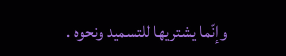وإنّما يشتريها للتسميد ونحوه .